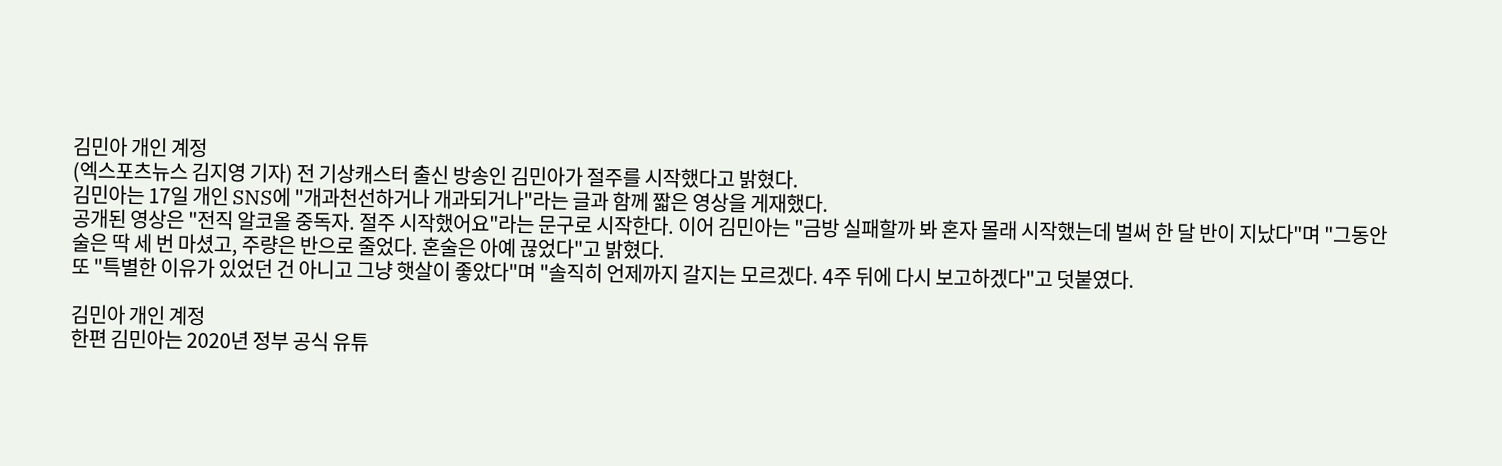김민아 개인 계정
(엑스포츠뉴스 김지영 기자) 전 기상캐스터 출신 방송인 김민아가 절주를 시작했다고 밝혔다.
김민아는 17일 개인 SNS에 "개과천선하거나 개과되거나"라는 글과 함께 짧은 영상을 게재했다.
공개된 영상은 "전직 알코올 중독자. 절주 시작했어요"라는 문구로 시작한다. 이어 김민아는 "금방 실패할까 봐 혼자 몰래 시작했는데 벌써 한 달 반이 지났다"며 "그동안 술은 딱 세 번 마셨고, 주량은 반으로 줄었다. 혼술은 아예 끊었다"고 밝혔다.
또 "특별한 이유가 있었던 건 아니고 그냥 햇살이 좋았다"며 "솔직히 언제까지 갈지는 모르겠다. 4주 뒤에 다시 보고하겠다"고 덧붙였다.

김민아 개인 계정
한편 김민아는 2020년 정부 공식 유튜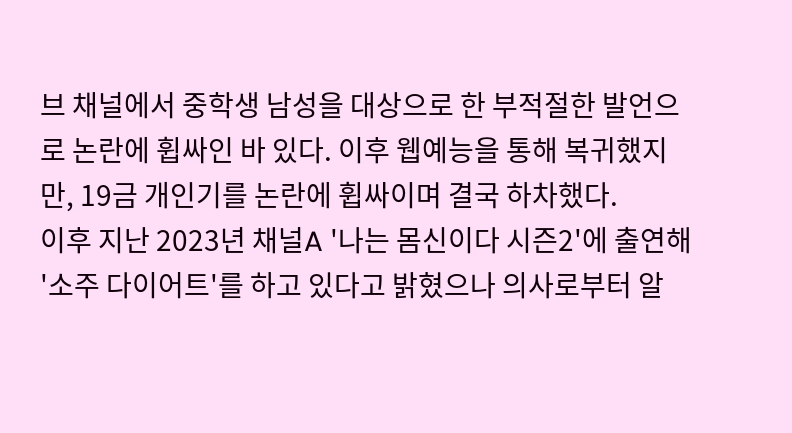브 채널에서 중학생 남성을 대상으로 한 부적절한 발언으로 논란에 휩싸인 바 있다. 이후 웹예능을 통해 복귀했지만, 19금 개인기를 논란에 휩싸이며 결국 하차했다.
이후 지난 2023년 채널A '나는 몸신이다 시즌2'에 출연해 '소주 다이어트'를 하고 있다고 밝혔으나 의사로부터 알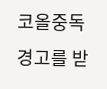코올중독 경고를 받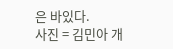은 바있다.
사진 = 김민아 개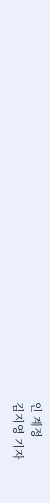인 계정
김지영 기자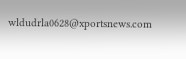wldudrla0628@xportsnews.com